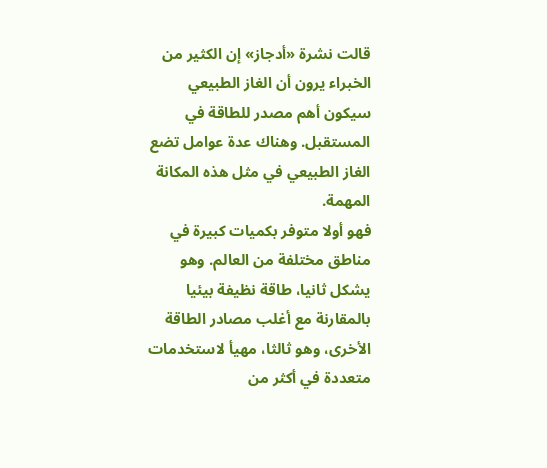قالت نشرة «أدجاز» إن الكثير من الخبراء يرون أن الغاز الطبيعي سيكون أهم مصدر للطاقة في المستقبل. وهناك عدة عوامل تضع الغاز الطبيعي في مثل هذه المكانة المهمة.
فهو أولا متوفر بكميات كبيرة في مناطق مختلفة من العالم. وهو يشكل ثانيا، طاقة نظيفة بيئيا بالمقارنة مع أغلب مصادر الطاقة الأخرى، وهو ثالثا، مهيأ لاستخدمات متعددة في أكثر من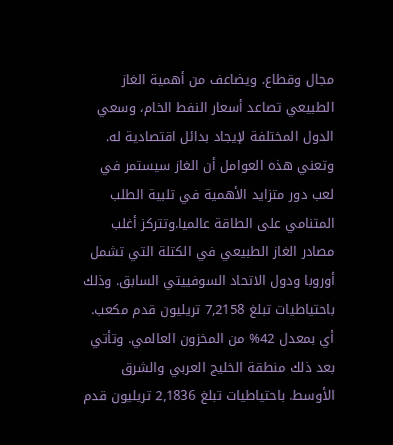مجال وقطاع. ويضاعف من أهمية الغاز الطبيعي تصاعد أسعار النفط الخام، وسعي الدول المختلفة لإيجاد بدائل اقتصادية له.
وتعني هذه العوامل أن الغاز سيستمر في لعب دور متزايد الأهمية في تلبية الطلب المتنامي على الطاقة عالميا.وتتركز أغلب مصادر الغاز الطبيعي في الكتلة التي تشمل أوروبا ودول الاتحاد السوفييتي السابق. وذلك باحتياطيات تبلغ 7,2158 تريليون قدم مكعب.
أي بمعدل 42% من المخزون العالمي. وتأتي بعد ذلك منطقة الخليج العربي والشرق الأوسط. باحتياطيات تبلغ 2,1836 تريليون قدم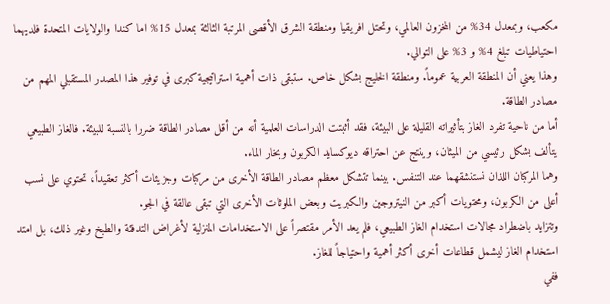مكعب، وبمعدل 34% من المخزون العالمي، وتحتل افريقيا ومنطقة الشرق الأقصى المرتبة الثالثة بمعدل 15% اما كندا والولايات المتحدة فلديهما احتياطيات تبلغ 4% و 3% على التوالي.
وهذا يعني أن المنطقة العربية عموماً. ومنطقة الخليج بشكل خاص. ستبقى ذات أهمية استراتيجية كبرى في توفير هذا المصدر المستقبلي المهم من مصادر الطاقة.
أما من ناحية تفرد الغاز بتأثيراته القليلة على البيئة، فقد أثبتت الدراسات العلمية أنه من أقل مصادر الطاقة ضررا بالنسبة للبيئة. فالغاز الطبيعي يتألف بشكل رئيسي من الميثان، وينتج عن احتراقه ديوكسايد الكربون وبخار الماء.
وهما المركبان اللذان نستنشقهما عند التنفس. بينما تتشكل معظم مصادر الطاقة الأخرى من مركبات وجزيئات أكثر تعقيداً، تحتوي على نسب أعلى من الكربون، ومحتويات أكبر من النيتروجين والكبريت وبعض الملوثات الأخرى التي تبقى عالقة في الجو.
وتتزايد باضطراد مجالات استخدام الغاز الطبيعي، فلم يعد الأمر مقتصراً على الاستخدامات المنزلية لأغراض التدفئة والطبخ وغير ذلك، بل امتد استخدام الغاز ليشمل قطاعات أخرى أكثر أهمية واحتياجاً للغاز.
ففي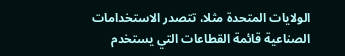الولايات المتحدة مثلا، تتصدر الاستخدامات الصناعية قائمة القطاعات التي يستخدم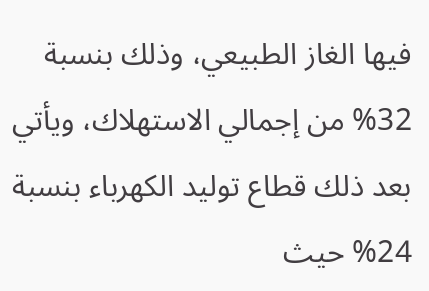فيها الغاز الطبيعي، وذلك بنسبة 32% من إجمالي الاستهلاك، ويأتي بعد ذلك قطاع توليد الكهرباء بنسبة 24% حيث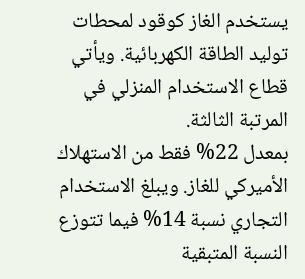يستخدم الغاز كوقود لمحطات توليد الطاقة الكهربائية. ويأتي قطاع الاستخدام المنزلي في المرتبة الثالثة.
بمعدل 22% فقط من الاستهلاك الأميركي للغاز. ويبلغ الاستخدام التجاري نسبة 14% فيما تتوزع النسبة المتبقية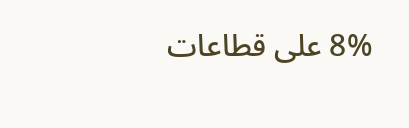8% على قطاعات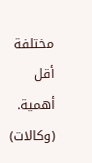مختلفة أقل أهمية. (وكالات)